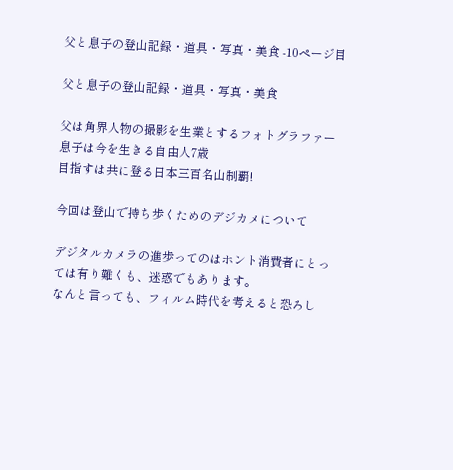父と息子の登山記録・道具・写真・美食 -10ページ目

父と息子の登山記録・道具・写真・美食

父は角界人物の撮影を生業とするフォトグラファー
息子は今を生きる自由人7歳
目指すは共に登る日本三百名山制覇!

今回は登山で持ち歩くためのデジカメについて

デジタルカメラの進歩ってのはホント消費者にとっては有り難くも、迷惑でもあります。
なんと言っても、フィルム時代を考えると恐ろし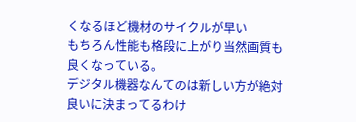くなるほど機材のサイクルが早い
もちろん性能も格段に上がり当然画質も良くなっている。
デジタル機器なんてのは新しい方が絶対良いに決まってるわけ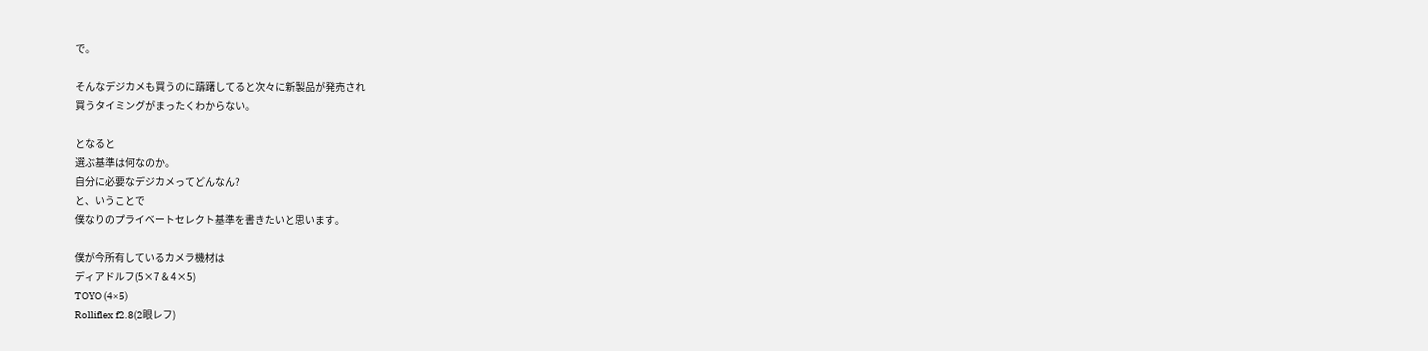で。

そんなデジカメも買うのに躊躇してると次々に新製品が発売され
買うタイミングがまったくわからない。

となると
選ぶ基準は何なのか。
自分に必要なデジカメってどんなん?
と、いうことで
僕なりのプライベートセレクト基準を書きたいと思います。

僕が今所有しているカメラ機材は
ディアドルフ(5×7 & 4×5)
TOYO (4×5)
Rolliflex f2.8(2眼レフ)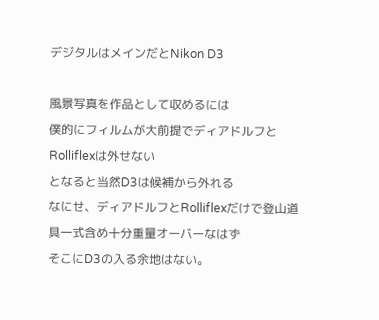デジタルはメインだとNikon D3

風景写真を作品として収めるには
僕的にフィルムが大前提でディアドルフとRolliflexは外せない
となると当然D3は候補から外れる
なにせ、ディアドルフとRolliflexだけで登山道具一式含め十分重量オーバーなはず
そこにD3の入る余地はない。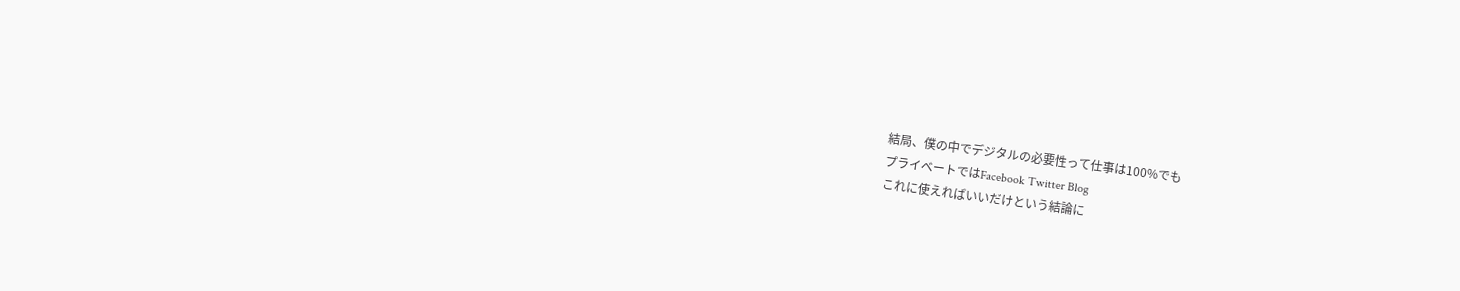結局、僕の中でデジタルの必要性って仕事は100%でも
プライベートではFacebook Twitter Blog
これに使えればいいだけという結論に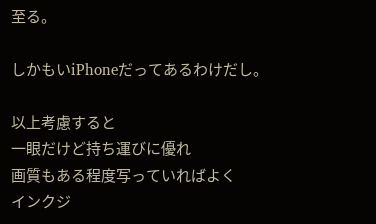至る。

しかもいiPhoneだってあるわけだし。

以上考慮すると
一眼だけど持ち運びに優れ
画質もある程度写っていればよく
インクジ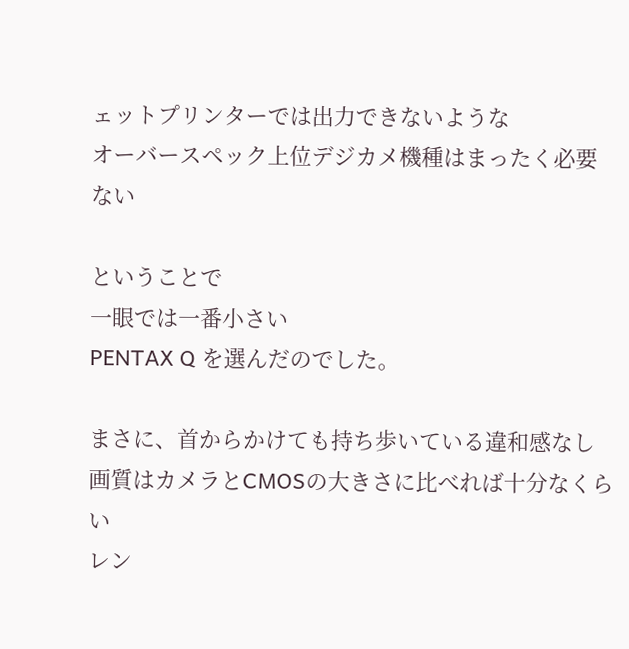ェットプリンターでは出力できないような
オーバースペック上位デジカメ機種はまったく必要ない

ということで
一眼では一番小さい
PENTAX Q を選んだのでした。

まさに、首からかけても持ち歩いている違和感なし
画質はカメラとCMOSの大きさに比べれば十分なくらい
レン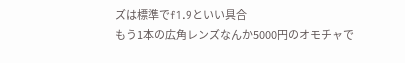ズは標準でf1.9といい具合
もう1本の広角レンズなんか5000円のオモチャで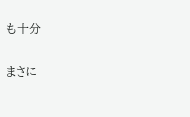も十分

まさに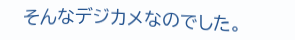そんなデジカメなのでした。